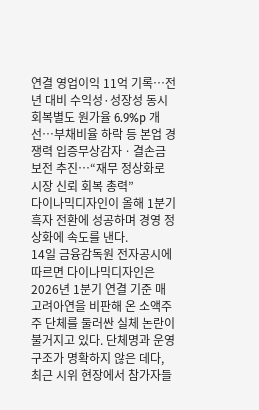연결 영업이익 11억 기록…전년 대비 수익성·성장성 동시 회복별도 원가율 6.9%p 개선…부채비율 하락 등 본업 경쟁력 입증무상감자ㆍ결손금 보전 추진…“재무 정상화로 시장 신뢰 회복 총력”
다이나믹디자인이 올해 1분기 흑자 전환에 성공하며 경영 정상화에 속도를 낸다.
14일 금융감독원 전자공시에 따르면 다이나믹디자인은 2026년 1분기 연결 기준 매
고려아연을 비판해 온 소액주주 단체를 둘러싼 실체 논란이 불거지고 있다. 단체명과 운영 구조가 명확하지 않은 데다, 최근 시위 현장에서 참가자들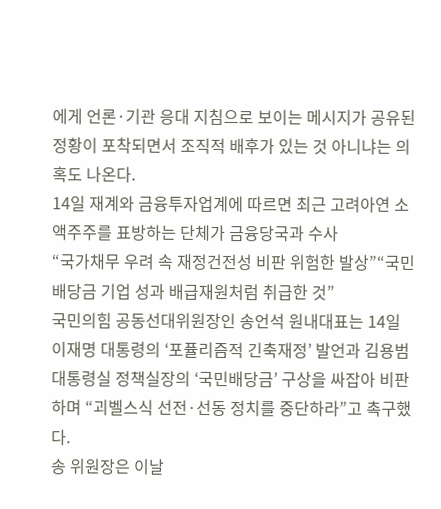에게 언론·기관 응대 지침으로 보이는 메시지가 공유된 정황이 포착되면서 조직적 배후가 있는 것 아니냐는 의혹도 나온다.
14일 재계와 금융투자업계에 따르면 최근 고려아연 소액주주를 표방하는 단체가 금융당국과 수사
“국가채무 우려 속 재정건전성 비판 위험한 발상”“국민배당금 기업 성과 배급재원처럼 취급한 것”
국민의힘 공동선대위원장인 송언석 원내대표는 14일 이재명 대통령의 ‘포퓰리즘적 긴축재정’ 발언과 김용범 대통령실 정책실장의 ‘국민배당금’ 구상을 싸잡아 비판하며 “괴벨스식 선전·선동 정치를 중단하라”고 촉구했다.
송 위원장은 이날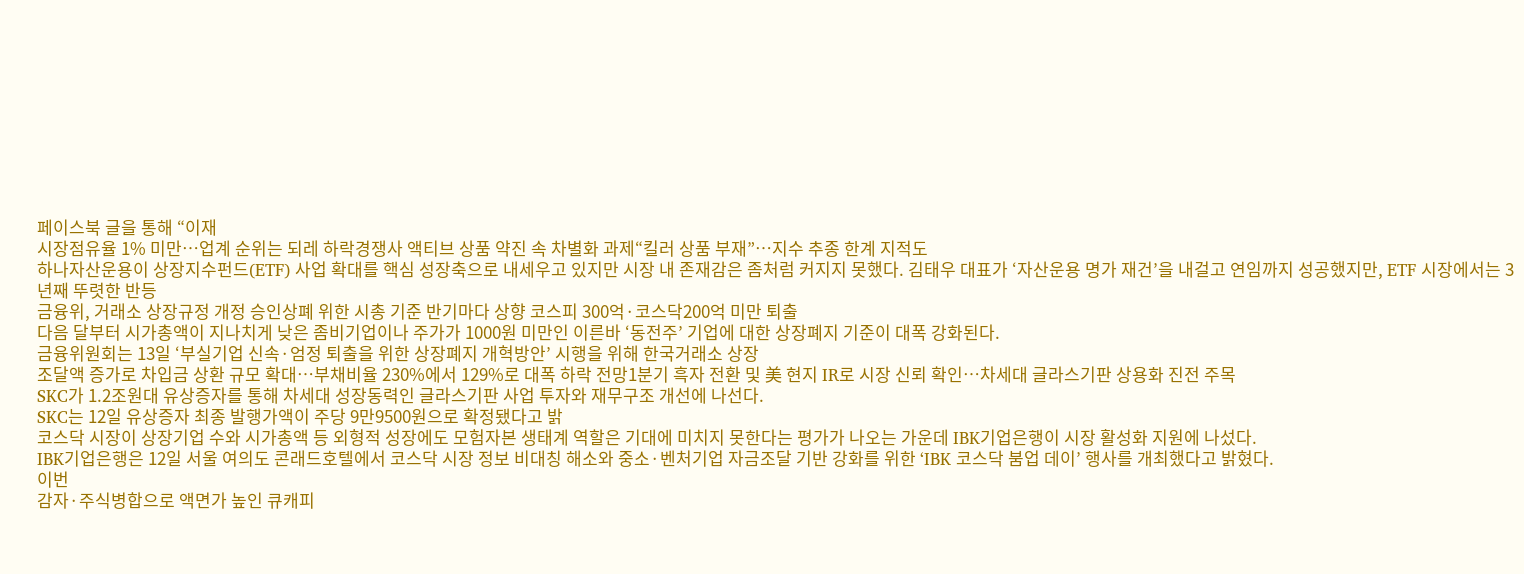페이스북 글을 통해 “이재
시장점유율 1% 미만…업계 순위는 되레 하락경쟁사 액티브 상품 약진 속 차별화 과제“킬러 상품 부재”…지수 추종 한계 지적도
하나자산운용이 상장지수펀드(ETF) 사업 확대를 핵심 성장축으로 내세우고 있지만 시장 내 존재감은 좀처럼 커지지 못했다. 김태우 대표가 ‘자산운용 명가 재건’을 내걸고 연임까지 성공했지만, ETF 시장에서는 3년째 뚜렷한 반등
금융위, 거래소 상장규정 개정 승인상폐 위한 시총 기준 반기마다 상향 코스피 300억·코스닥200억 미만 퇴출
다음 달부터 시가총액이 지나치게 낮은 좀비기업이나 주가가 1000원 미만인 이른바 ‘동전주’ 기업에 대한 상장폐지 기준이 대폭 강화된다.
금융위원회는 13일 ‘부실기업 신속·엄정 퇴출을 위한 상장폐지 개혁방안’ 시행을 위해 한국거래소 상장
조달액 증가로 차입금 상환 규모 확대…부채비율 230%에서 129%로 대폭 하락 전망1분기 흑자 전환 및 美 현지 IR로 시장 신뢰 확인…차세대 글라스기판 상용화 진전 주목
SKC가 1.2조원대 유상증자를 통해 차세대 성장동력인 글라스기판 사업 투자와 재무구조 개선에 나선다.
SKC는 12일 유상증자 최종 발행가액이 주당 9만9500원으로 확정됐다고 밝
코스닥 시장이 상장기업 수와 시가총액 등 외형적 성장에도 모험자본 생태계 역할은 기대에 미치지 못한다는 평가가 나오는 가운데 IBK기업은행이 시장 활성화 지원에 나섰다.
IBK기업은행은 12일 서울 여의도 콘래드호텔에서 코스닥 시장 정보 비대칭 해소와 중소·벤처기업 자금조달 기반 강화를 위한 ‘IBK 코스닥 붐업 데이’ 행사를 개최했다고 밝혔다.
이번
감자·주식병합으로 액면가 높인 큐캐피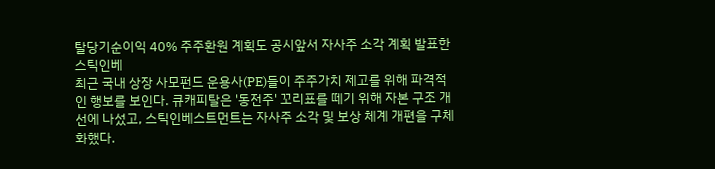탈당기순이익 40% 주주환원 계획도 공시앞서 자사주 소각 계획 발표한 스틱인베
최근 국내 상장 사모펀드 운용사(PE)들이 주주가치 제고를 위해 파격적인 행보를 보인다. 큐캐피탈은 '동전주' 꼬리표를 떼기 위해 자본 구조 개선에 나섰고, 스틱인베스트먼트는 자사주 소각 및 보상 체계 개편을 구체화했다.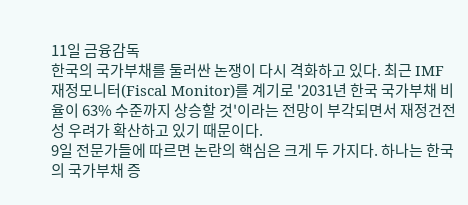11일 금융감독
한국의 국가부채를 둘러싼 논쟁이 다시 격화하고 있다. 최근 IMF 재정모니터(Fiscal Monitor)를 계기로 '2031년 한국 국가부채 비율이 63% 수준까지 상승할 것'이라는 전망이 부각되면서 재정건전성 우려가 확산하고 있기 때문이다.
9일 전문가들에 따르면 논란의 핵심은 크게 두 가지다. 하나는 한국의 국가부채 증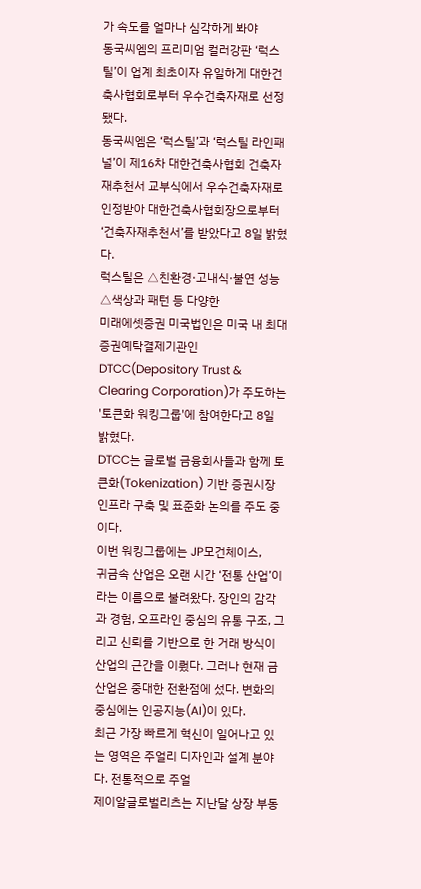가 속도를 얼마나 심각하게 봐야
동국씨엠의 프리미엄 컬러강판 ‘럭스틸’이 업계 최초이자 유일하게 대한건축사협회로부터 우수건축자재로 선정됐다.
동국씨엠은 ‘럭스틸’과 ‘럭스틸 라인패널’이 제16차 대한건축사협회 건축자재추천서 교부식에서 우수건축자재로 인정받아 대한건축사협회장으로부터 ‘건축자재추천서’를 받았다고 8일 밝혔다.
럭스틸은 △친환경·고내식·불연 성능 △색상과 패턴 등 다양한
미래에셋증권 미국법인은 미국 내 최대 증권예탁결제기관인 DTCC(Depository Trust & Clearing Corporation)가 주도하는 '토큰화 워킹그룹'에 참여한다고 8일 밝혔다.
DTCC는 글로벌 금융회사들과 함께 토큰화(Tokenization) 기반 증권시장 인프라 구축 및 표준화 논의를 주도 중이다.
이번 워킹그룹에는 JP모건체이스,
귀금속 산업은 오랜 시간 ‘전통 산업’이라는 이름으로 불려왔다. 장인의 감각과 경험, 오프라인 중심의 유통 구조, 그리고 신뢰를 기반으로 한 거래 방식이 산업의 근간을 이뤘다. 그러나 현재 금 산업은 중대한 전환점에 섰다. 변화의 중심에는 인공지능(AI)이 있다.
최근 가장 빠르게 혁신이 일어나고 있는 영역은 주얼리 디자인과 설계 분야다. 전통적으로 주얼
제이알글로벌리츠는 지난달 상장 부동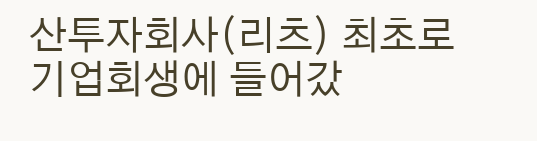산투자회사(리츠) 최초로 기업회생에 들어갔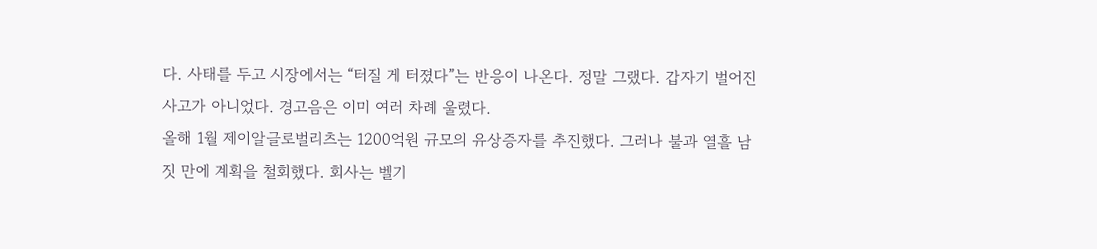다. 사태를 두고 시장에서는 “터질 게 터졌다”는 반응이 나온다. 정말 그랬다. 갑자기 벌어진 사고가 아니었다. 경고음은 이미 여러 차례 울렸다.
올해 1월 제이알글로벌리츠는 1200억원 규모의 유상증자를 추진했다. 그러나 불과 열흘 남짓 만에 계획을 철회했다. 회사는 벨기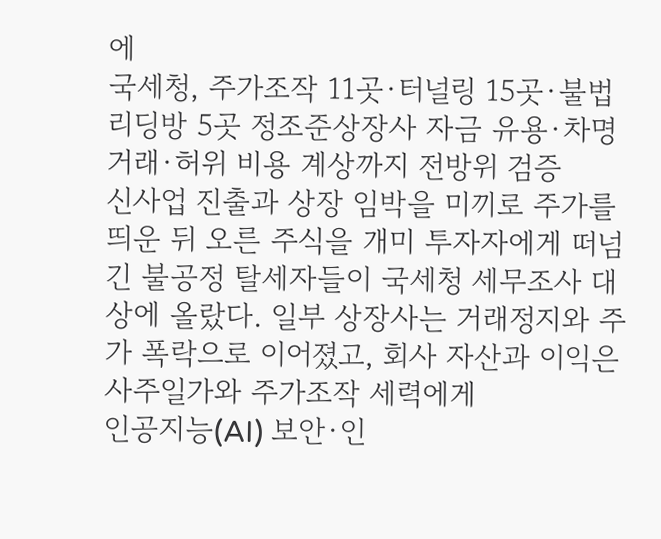에
국세청, 주가조작 11곳·터널링 15곳·불법 리딩방 5곳 정조준상장사 자금 유용·차명거래·허위 비용 계상까지 전방위 검증
신사업 진출과 상장 임박을 미끼로 주가를 띄운 뒤 오른 주식을 개미 투자자에게 떠넘긴 불공정 탈세자들이 국세청 세무조사 대상에 올랐다. 일부 상장사는 거래정지와 주가 폭락으로 이어졌고, 회사 자산과 이익은 사주일가와 주가조작 세력에게
인공지능(AI) 보안·인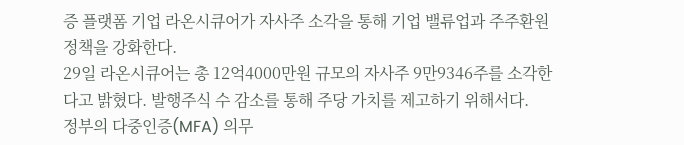증 플랫폼 기업 라온시큐어가 자사주 소각을 통해 기업 밸류업과 주주환원 정책을 강화한다.
29일 라온시큐어는 총 12억4000만원 규모의 자사주 9만9346주를 소각한다고 밝혔다. 발행주식 수 감소를 통해 주당 가치를 제고하기 위해서다.
정부의 다중인증(MFA) 의무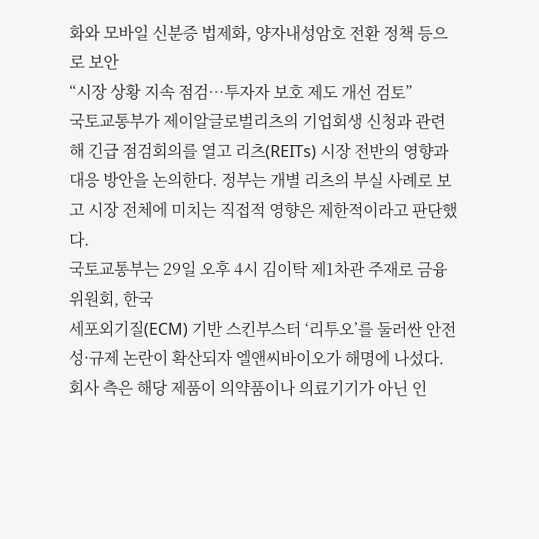화와 모바일 신분증 법제화, 양자내성암호 전환 정책 등으로 보안
“시장 상황 지속 점검⋯투자자 보호 제도 개선 검토”
국토교통부가 제이알글로벌리츠의 기업회생 신청과 관련해 긴급 점검회의를 열고 리츠(REITs) 시장 전반의 영향과 대응 방안을 논의한다. 정부는 개별 리츠의 부실 사례로 보고 시장 전체에 미치는 직접적 영향은 제한적이라고 판단했다.
국토교통부는 29일 오후 4시 김이탁 제1차관 주재로 금융위원회, 한국
세포외기질(ECM) 기반 스킨부스터 ‘리투오’를 둘러싼 안전성·규제 논란이 확산되자 엘앤씨바이오가 해명에 나섰다. 회사 측은 해당 제품이 의약품이나 의료기기가 아닌 인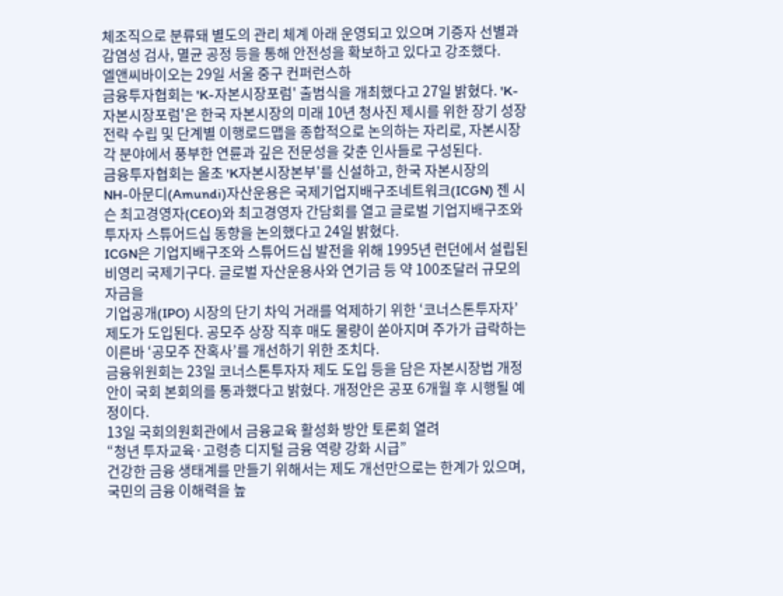체조직으로 분류돼 별도의 관리 체계 아래 운영되고 있으며 기증자 선별과 감염성 검사, 멸균 공정 등을 통해 안전성을 확보하고 있다고 강조했다.
엘앤씨바이오는 29일 서울 중구 컨퍼런스하
금융투자협회는 'K-자본시장포럼' 출범식을 개최했다고 27일 밝혔다. 'K-자본시장포럼'은 한국 자본시장의 미래 10년 청사진 제시를 위한 장기 성장전략 수립 및 단계별 이행로드맵을 종합적으로 논의하는 자리로, 자본시장 각 분야에서 풍부한 연륜과 깊은 전문성을 갖춘 인사들로 구성된다.
금융투자협회는 올초 'K자본시장본부'를 신설하고, 한국 자본시장의
NH-아문디(Amundi)자산운용은 국제기업지배구조네트워크(ICGN) 젠 시슨 최고경영자(CEO)와 최고경영자 간담회를 열고 글로벌 기업지배구조와 투자자 스튜어드십 동향을 논의했다고 24일 밝혔다.
ICGN은 기업지배구조와 스튜어드십 발전을 위해 1995년 런던에서 설립된 비영리 국제기구다. 글로벌 자산운용사와 연기금 등 약 100조달러 규모의 자금을
기업공개(IPO) 시장의 단기 차익 거래를 억제하기 위한 ‘코너스톤투자자’ 제도가 도입된다. 공모주 상장 직후 매도 물량이 쏟아지며 주가가 급락하는 이른바 ‘공모주 잔혹사’를 개선하기 위한 조치다.
금융위원회는 23일 코너스톤투자자 제도 도입 등을 담은 자본시장법 개정안이 국회 본회의를 통과했다고 밝혔다. 개정안은 공포 6개월 후 시행될 예정이다.
13일 국회의원회관에서 금융교육 활성화 방안 토론회 열려
“청년 투자교육·고령층 디지털 금융 역량 강화 시급”
건강한 금융 생태계를 만들기 위해서는 제도 개선만으로는 한계가 있으며, 국민의 금융 이해력을 높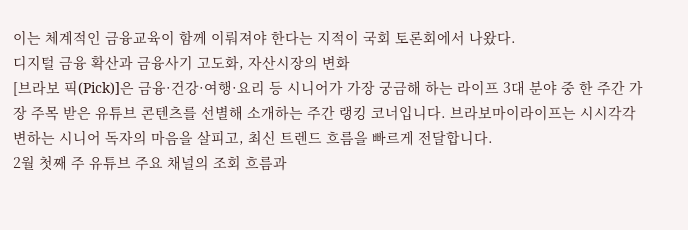이는 체계적인 금융교육이 함께 이뤄져야 한다는 지적이 국회 토론회에서 나왔다.
디지털 금융 확산과 금융사기 고도화, 자산시장의 변화
[브라보 픽(Pick)]은 금융·건강·여행·요리 등 시니어가 가장 궁금해 하는 라이프 3대 분야 중 한 주간 가장 주목 받은 유튜브 콘텐츠를 선별해 소개하는 주간 랭킹 코너입니다. 브라보마이라이프는 시시각각 변하는 시니어 독자의 마음을 살피고, 최신 트렌드 흐름을 빠르게 전달합니다.
2월 첫째 주 유튜브 주요 채널의 조회 흐름과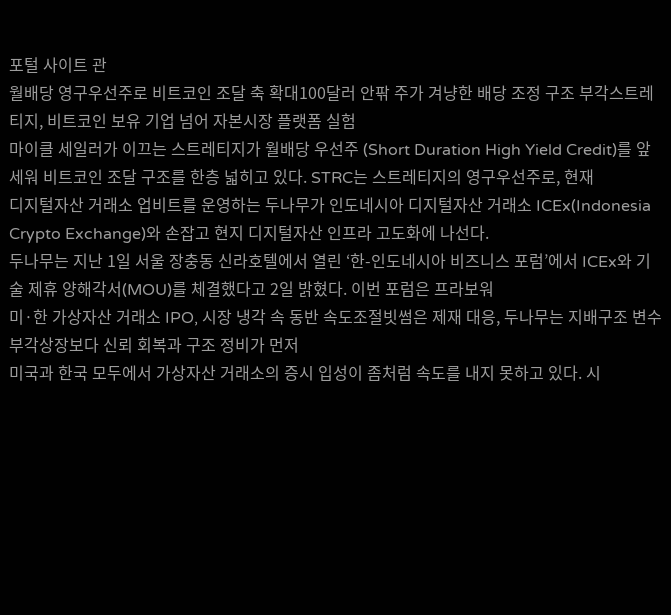포털 사이트 관
월배당 영구우선주로 비트코인 조달 축 확대100달러 안팎 주가 겨냥한 배당 조정 구조 부각스트레티지, 비트코인 보유 기업 넘어 자본시장 플랫폼 실험
마이클 세일러가 이끄는 스트레티지가 월배당 우선주 (Short Duration High Yield Credit)를 앞세워 비트코인 조달 구조를 한층 넓히고 있다. STRC는 스트레티지의 영구우선주로, 현재
디지털자산 거래소 업비트를 운영하는 두나무가 인도네시아 디지털자산 거래소 ICEx(Indonesia Crypto Exchange)와 손잡고 현지 디지털자산 인프라 고도화에 나선다.
두나무는 지난 1일 서울 장충동 신라호텔에서 열린 ‘한-인도네시아 비즈니스 포럼’에서 ICEx와 기술 제휴 양해각서(MOU)를 체결했다고 2일 밝혔다. 이번 포럼은 프라보워
미·한 가상자산 거래소 IPO, 시장 냉각 속 동반 속도조절빗썸은 제재 대응, 두나무는 지배구조 변수 부각상장보다 신뢰 회복과 구조 정비가 먼저
미국과 한국 모두에서 가상자산 거래소의 증시 입성이 좀처럼 속도를 내지 못하고 있다. 시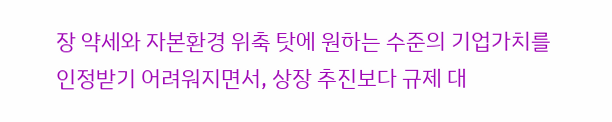장 약세와 자본환경 위축 탓에 원하는 수준의 기업가치를 인정받기 어려워지면서, 상장 추진보다 규제 대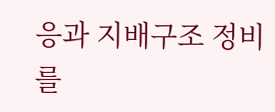응과 지배구조 정비를